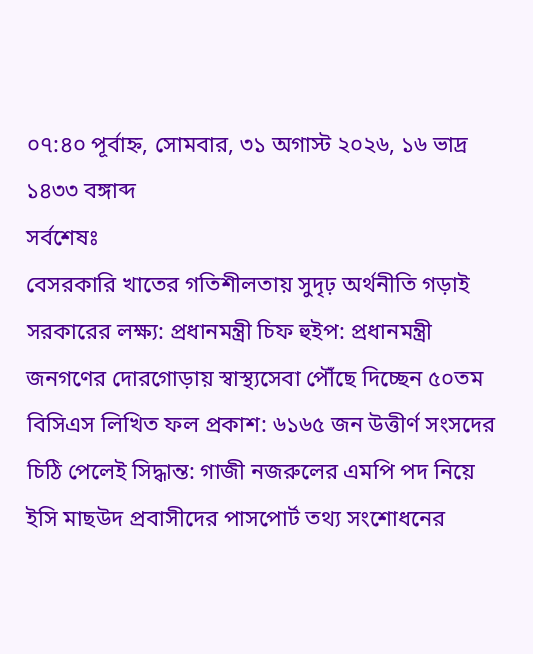০৭:৪০ পূর্বাহ্ন, সোমবার, ৩১ অগাস্ট ২০২৬, ১৬ ভাদ্র ১৪৩৩ বঙ্গাব্দ
সর্বশেষঃ
বেসরকারি খাতের গতিশীলতায় সুদৃঢ় অর্থনীতি গড়াই সরকারের লক্ষ্য: প্রধানমন্ত্রী চিফ হুইপ: প্রধানমন্ত্রী জনগণের দোরগোড়ায় স্বাস্থ্যসেবা পৌঁছে দিচ্ছেন ৫০তম বিসিএস লিখিত ফল প্রকাশ: ৬১৬৫ জন উত্তীর্ণ সংসদের চিঠি পেলেই সিদ্ধান্ত: গাজী নজরুলের এমপি পদ নিয়ে ইসি মাছউদ প্রবাসীদের পাসপোর্ট তথ্য সংশোধনের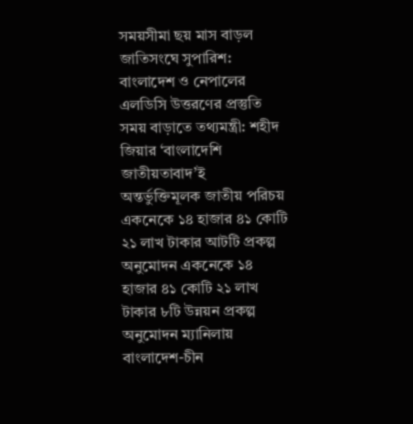সময়সীমা ছয় মাস বাড়ল জাতিসংঘে সুপারিশ: বাংলাদেশ ও নেপালের এলডিসি উত্তরণের প্রস্তুতি সময় বাড়াতে তথ্যমন্ত্রী: শহীদ জিয়ার ‘বাংলাদেশি জাতীয়তাবাদ’ই অন্তর্ভুক্তিমূলক জাতীয় পরিচয় একনেকে ১৪ হাজার ৪১ কোটি ২১ লাখ টাকার আটটি প্রকল্প অনুমোদন একনেকে ১৪ হাজার ৪১ কোটি ২১ লাখ টাকার ৮টি উন্নয়ন প্রকল্প অনুমোদন ম্যানিলায় বাংলাদেশ-চীন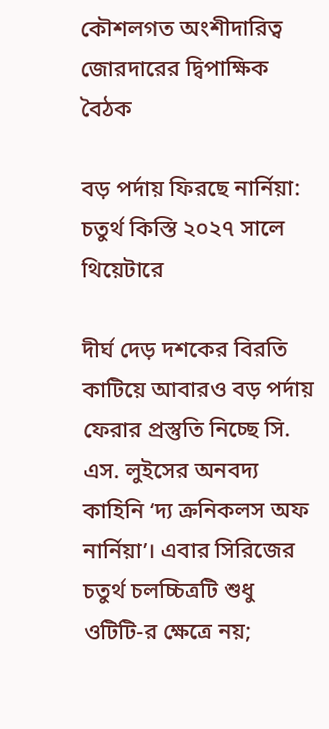কৌশলগত অংশীদারিত্ব জোরদারের দ্বিপাক্ষিক বৈঠক

বড় পর্দায় ফিরছে নার্নিয়া: চতুর্থ কিস্তি ২০২৭ সালে থিয়েটারে

দীর্ঘ দেড় দশকের বিরতি কাটিয়ে আবারও বড় পর্দায় ফেরার প্রস্তুতি নিচ্ছে সি. এস. লুইসের অনবদ্য কাহিনি ‘দ্য ক্রনিকলস অফ নার্নিয়া’। এবার সিরিজের চতুর্থ চলচ্চিত্রটি শুধু ওটিটি-র ক্ষেত্রে নয়;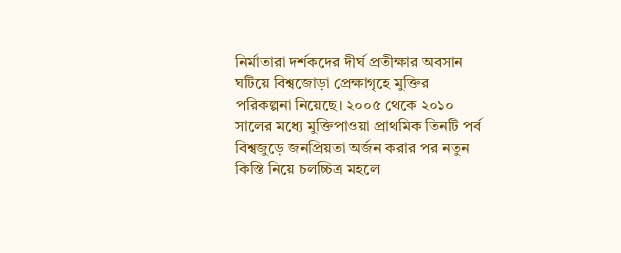নির্মাতারা দর্শকদের দীর্ঘ প্রতীক্ষার অবসান ঘটিয়ে বিশ্বজোড়া প্রেক্ষাগৃহে মুক্তির পরিকল্পনা নিয়েছে। ২০০৫ থেকে ২০১০ সালের মধ্যে মুক্তিপাওয়া প্রাথমিক তিনটি পর্ব বিশ্বজুড়ে জনপ্রিয়তা অর্জন করার পর নতুন কিস্তি নিয়ে চলচ্চিত্র মহলে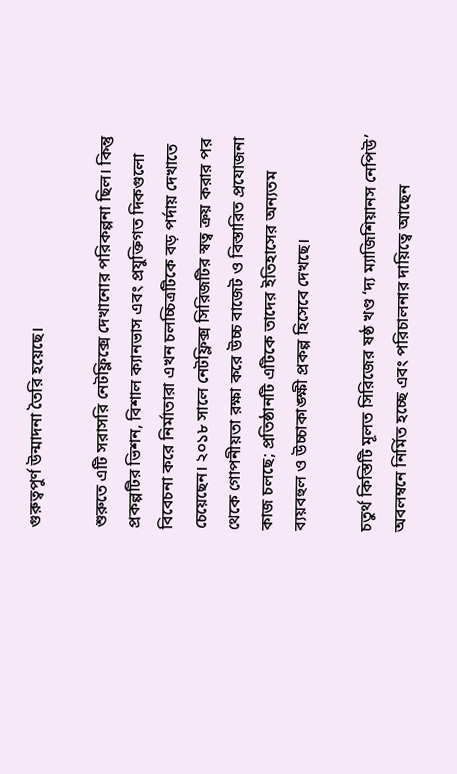গুরুত্বপুর্ণ উন্মাদনা তৈরি হয়েছে।

শুরুতে এটি সরাসরি নেটফ্লিক্সে দেখানোর পরিকল্পনা ছিল। কিন্তু প্রকল্পটির ভিশন, বিশাল ক্যানভাস এবং প্রযুক্তিগত দিকগুলো বিবেচনা করে নির্মাতারা এখন চলচ্চিত্রটিকে বড় পর্দায় দেখাতে চেয়েছেন। ২০১৮ সালে নেটফ্লিক্স সিরিজটির স্বত্ব ক্রয় করার পর থেকে গোপনীয়তা রক্ষা করে উচ্চ বাজেট ও বিস্তারিত প্রযোজনা কাজ চলছে; প্রতিষ্ঠানটি এটিকে তাদের ইতিহাসের অন্যতম ব্যয়বহুল ও উচ্চাকাঙ্ক্ষী প্রকল্প হিসেবে দেখছে।

চতুর্থ কিস্তিটি মূলত সিরিজের ষষ্ঠ খণ্ড ‘দ্য ম্যাজিশিয়ানস নেপিউ’ অবলম্বনে নির্মিত হচ্ছে এবং পরিচালনার দায়িত্বে আছেন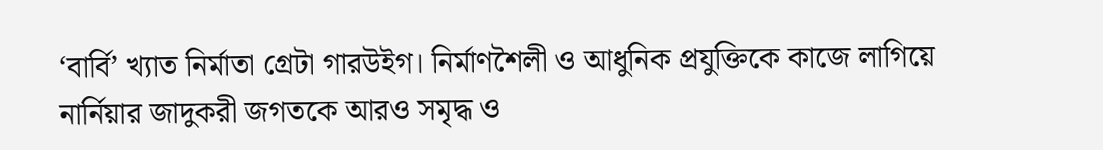‘বার্বি’ খ্যাত নির্মাতা গ্রেটা গারউইগ। নির্মাণশৈলী ও আধুনিক প্রযুক্তিকে কাজে লাগিয়ে নার্নিয়ার জাদুকরী জগতকে আরও সমৃদ্ধ ও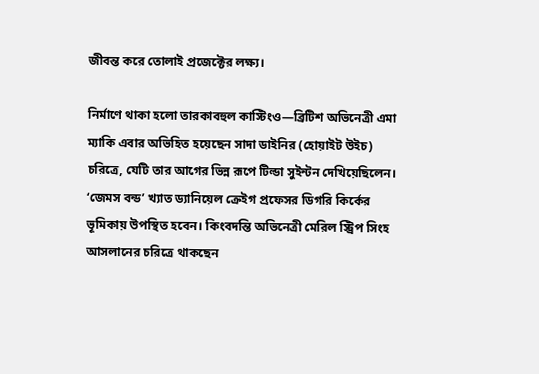জীবন্ত করে তোলাই প্রজেক্টের লক্ষ্য।

নির্মাণে থাকা হলো তারকাবহুল কাস্টিংও—ব্রিটিশ অভিনেত্রী এমা ম্যাকি এবার অভিহিত হয়েছেন সাদা ডাইনির (হোয়াইট উইচ) চরিত্রে, যেটি তার আগের ভিন্ন রূপে টিল্ডা সুইন্টন দেখিয়েছিলেন। ‘জেমস বন্ড’ খ্যাত ড্যানিয়েল ক্রেইগ প্রফেসর ডিগরি কির্কের ভূমিকায় উপস্থিত হবেন। কিংবদন্তি অভিনেত্রী মেরিল স্ট্রিপ সিংহ আসলানের চরিত্রে থাকছেন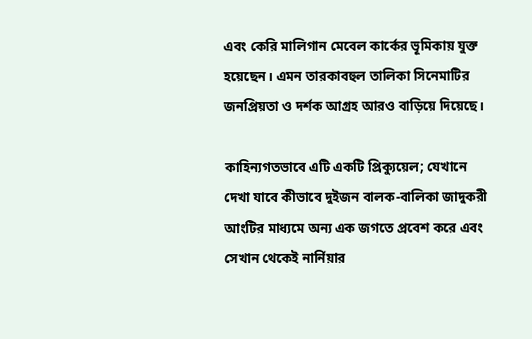এবং কেরি মালিগান মেবেল কার্কের ভূমিকায় যুক্ত হয়েছেন। এমন তারকাবহুল তালিকা সিনেমাটির জনপ্রিয়তা ও দর্শক আগ্রহ আরও বাড়িয়ে দিয়েছে।

কাহিন্যগতভাবে এটি একটি প্রিক্যুয়েল; যেখানে দেখা যাবে কীভাবে দুইজন বালক-বালিকা জাদুকরী আংটির মাধ্যমে অন্য এক জগতে প্রবেশ করে এবং সেখান থেকেই নার্নিয়ার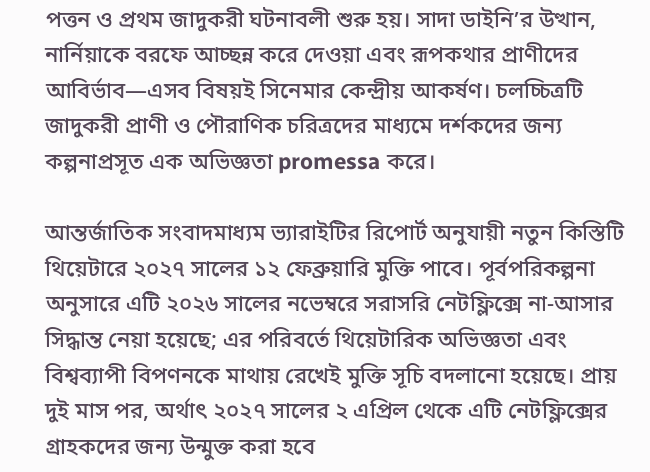পত্তন ও প্রথম জাদুকরী ঘটনাবলী শুরু হয়। সাদা ডাইনি’র উত্থান, নার্নিয়াকে বরফে আচ্ছন্ন করে দেওয়া এবং রূপকথার প্রাণীদের আবির্ভাব—এসব বিষয়ই সিনেমার কেন্দ্রীয় আকর্ষণ। চলচ্চিত্রটি জাদুকরী প্রাণী ও পৌরাণিক চরিত্রদের মাধ্যমে দর্শকদের জন্য কল্পনাপ্রসূত এক অভিজ্ঞতা promessa করে।

আন্তর্জাতিক সংবাদমাধ্যম ভ্যারাইটির রিপোর্ট অনুযায়ী নতুন কিস্তিটি থিয়েটারে ২০২৭ সালের ১২ ফেব্রুয়ারি মুক্তি পাবে। পূর্বপরিকল্পনা অনুসারে এটি ২০২৬ সালের নভেম্বরে সরাসরি নেটফ্লিক্সে না-আসার সিদ্ধান্ত নেয়া হয়েছে; এর পরিবর্তে থিয়েটারিক অভিজ্ঞতা এবং বিশ্বব্যাপী বিপণনকে মাথায় রেখেই মুক্তি সূচি বদলানো হয়েছে। প্রায় দুই মাস পর, অর্থাৎ ২০২৭ সালের ২ এপ্রিল থেকে এটি নেটফ্লিক্সের গ্রাহকদের জন্য উন্মুক্ত করা হবে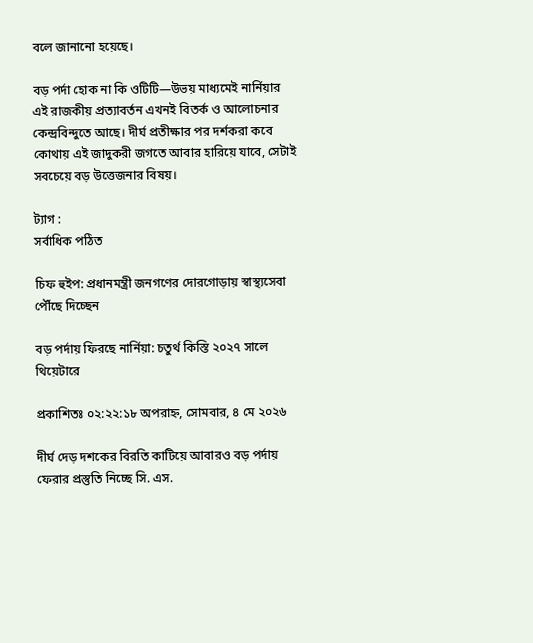বলে জানানো হয়েছে।

বড় পর্দা হোক না কি ওটিটি—উভয় মাধ্যমেই নার্নিয়ার এই রাজকীয় প্রত্যাবর্তন এখনই বিতর্ক ও আলোচনার কেন্দ্রবিন্দুতে আছে। দীর্ঘ প্রতীক্ষার পর দর্শকরা কবে কোথায় এই জাদুকরী জগতে আবার হারিয়ে যাবে, সেটাই সবচেয়ে বড় উত্তেজনার বিষয়।

ট্যাগ :
সর্বাধিক পঠিত

চিফ হুইপ: প্রধানমন্ত্রী জনগণের দোরগোড়ায় স্বাস্থ্যসেবা পৌঁছে দিচ্ছেন

বড় পর্দায় ফিরছে নার্নিয়া: চতুর্থ কিস্তি ২০২৭ সালে থিয়েটারে

প্রকাশিতঃ ০২:২২:১৮ অপরাহ্ন, সোমবার, ৪ মে ২০২৬

দীর্ঘ দেড় দশকের বিরতি কাটিয়ে আবারও বড় পর্দায় ফেরার প্রস্তুতি নিচ্ছে সি. এস.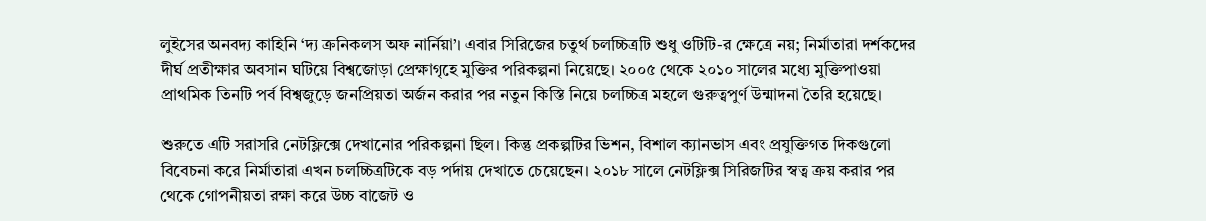লুইসের অনবদ্য কাহিনি ‘দ্য ক্রনিকলস অফ নার্নিয়া’। এবার সিরিজের চতুর্থ চলচ্চিত্রটি শুধু ওটিটি-র ক্ষেত্রে নয়; নির্মাতারা দর্শকদের দীর্ঘ প্রতীক্ষার অবসান ঘটিয়ে বিশ্বজোড়া প্রেক্ষাগৃহে মুক্তির পরিকল্পনা নিয়েছে। ২০০৫ থেকে ২০১০ সালের মধ্যে মুক্তিপাওয়া প্রাথমিক তিনটি পর্ব বিশ্বজুড়ে জনপ্রিয়তা অর্জন করার পর নতুন কিস্তি নিয়ে চলচ্চিত্র মহলে গুরুত্বপুর্ণ উন্মাদনা তৈরি হয়েছে।

শুরুতে এটি সরাসরি নেটফ্লিক্সে দেখানোর পরিকল্পনা ছিল। কিন্তু প্রকল্পটির ভিশন, বিশাল ক্যানভাস এবং প্রযুক্তিগত দিকগুলো বিবেচনা করে নির্মাতারা এখন চলচ্চিত্রটিকে বড় পর্দায় দেখাতে চেয়েছেন। ২০১৮ সালে নেটফ্লিক্স সিরিজটির স্বত্ব ক্রয় করার পর থেকে গোপনীয়তা রক্ষা করে উচ্চ বাজেট ও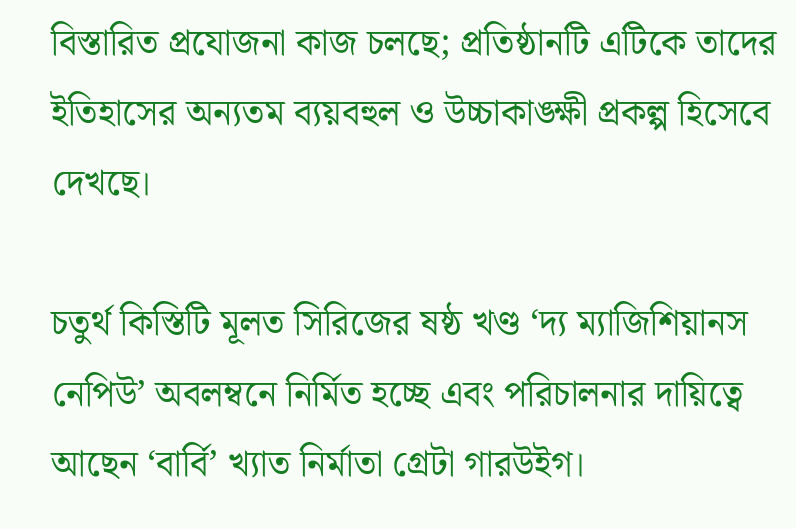বিস্তারিত প্রযোজনা কাজ চলছে; প্রতিষ্ঠানটি এটিকে তাদের ইতিহাসের অন্যতম ব্যয়বহুল ও উচ্চাকাঙ্ক্ষী প্রকল্প হিসেবে দেখছে।

চতুর্থ কিস্তিটি মূলত সিরিজের ষষ্ঠ খণ্ড ‘দ্য ম্যাজিশিয়ানস নেপিউ’ অবলম্বনে নির্মিত হচ্ছে এবং পরিচালনার দায়িত্বে আছেন ‘বার্বি’ খ্যাত নির্মাতা গ্রেটা গারউইগ।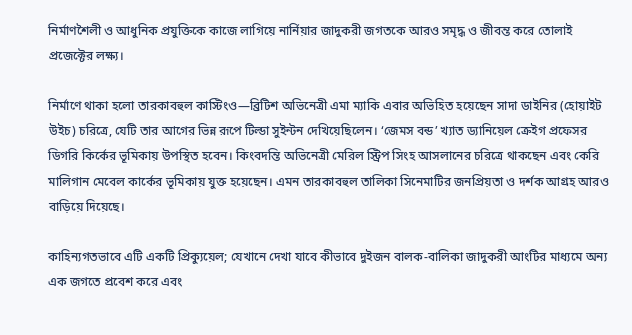নির্মাণশৈলী ও আধুনিক প্রযুক্তিকে কাজে লাগিয়ে নার্নিয়ার জাদুকরী জগতকে আরও সমৃদ্ধ ও জীবন্ত করে তোলাই প্রজেক্টের লক্ষ্য।

নির্মাণে থাকা হলো তারকাবহুল কাস্টিংও—ব্রিটিশ অভিনেত্রী এমা ম্যাকি এবার অভিহিত হয়েছেন সাদা ডাইনির (হোয়াইট উইচ) চরিত্রে, যেটি তার আগের ভিন্ন রূপে টিল্ডা সুইন্টন দেখিয়েছিলেন। ‘জেমস বন্ড’ খ্যাত ড্যানিয়েল ক্রেইগ প্রফেসর ডিগরি কির্কের ভূমিকায় উপস্থিত হবেন। কিংবদন্তি অভিনেত্রী মেরিল স্ট্রিপ সিংহ আসলানের চরিত্রে থাকছেন এবং কেরি মালিগান মেবেল কার্কের ভূমিকায় যুক্ত হয়েছেন। এমন তারকাবহুল তালিকা সিনেমাটির জনপ্রিয়তা ও দর্শক আগ্রহ আরও বাড়িয়ে দিয়েছে।

কাহিন্যগতভাবে এটি একটি প্রিক্যুয়েল; যেখানে দেখা যাবে কীভাবে দুইজন বালক-বালিকা জাদুকরী আংটির মাধ্যমে অন্য এক জগতে প্রবেশ করে এবং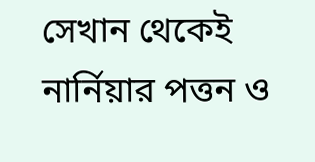সেখান থেকেই নার্নিয়ার পত্তন ও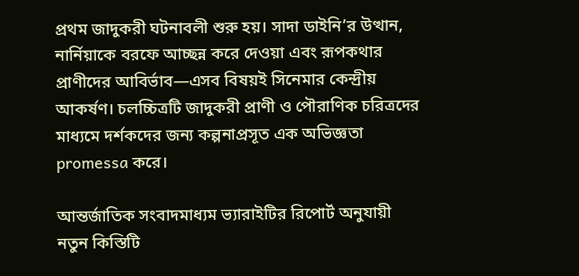প্রথম জাদুকরী ঘটনাবলী শুরু হয়। সাদা ডাইনি’র উত্থান, নার্নিয়াকে বরফে আচ্ছন্ন করে দেওয়া এবং রূপকথার প্রাণীদের আবির্ভাব—এসব বিষয়ই সিনেমার কেন্দ্রীয় আকর্ষণ। চলচ্চিত্রটি জাদুকরী প্রাণী ও পৌরাণিক চরিত্রদের মাধ্যমে দর্শকদের জন্য কল্পনাপ্রসূত এক অভিজ্ঞতা promessa করে।

আন্তর্জাতিক সংবাদমাধ্যম ভ্যারাইটির রিপোর্ট অনুযায়ী নতুন কিস্তিটি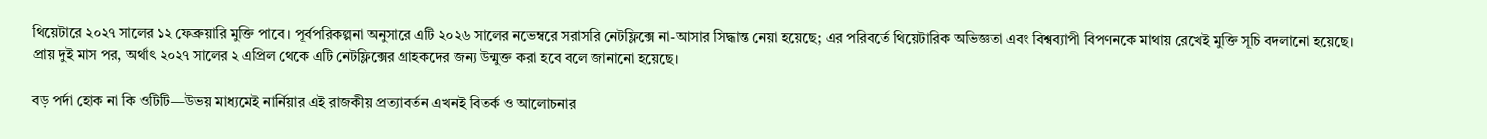থিয়েটারে ২০২৭ সালের ১২ ফেব্রুয়ারি মুক্তি পাবে। পূর্বপরিকল্পনা অনুসারে এটি ২০২৬ সালের নভেম্বরে সরাসরি নেটফ্লিক্সে না-আসার সিদ্ধান্ত নেয়া হয়েছে; এর পরিবর্তে থিয়েটারিক অভিজ্ঞতা এবং বিশ্বব্যাপী বিপণনকে মাথায় রেখেই মুক্তি সূচি বদলানো হয়েছে। প্রায় দুই মাস পর, অর্থাৎ ২০২৭ সালের ২ এপ্রিল থেকে এটি নেটফ্লিক্সের গ্রাহকদের জন্য উন্মুক্ত করা হবে বলে জানানো হয়েছে।

বড় পর্দা হোক না কি ওটিটি—উভয় মাধ্যমেই নার্নিয়ার এই রাজকীয় প্রত্যাবর্তন এখনই বিতর্ক ও আলোচনার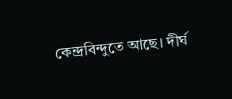কেন্দ্রবিন্দুতে আছে। দীর্ঘ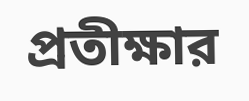প্রতীক্ষার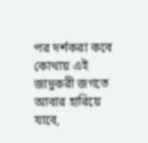পর দর্শকরা কবে কোথায় এই জাদুকরী জগতে আবার হারিয়ে যাবে,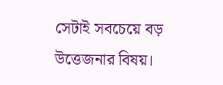সেটাই সবচেয়ে বড় উত্তেজনার বিষয়।